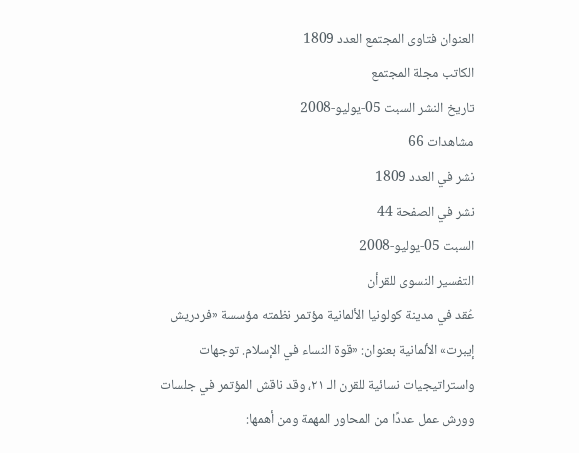العنوان فتاوى المجتمع العدد 1809
الكاتب مجلة المجتمع
تاريخ النشر السبت 05-يوليو-2008
مشاهدات 66
نشر في العدد 1809
نشر في الصفحة 44
السبت 05-يوليو-2008
التفسير النسوى للقرأن
عُقد في مدينة كولونيا الألمانية مؤتمر نظمته مؤسسة «فردريش إيبرت» الألمانية بعنوان: «قوة النساء في الإسلام. توجهات واستراتيجيات نسائية للقرن الـ ۲۱، وقد ناقش المؤتمر في جلسات وورش عمل عددًا من المحاور المهمة ومن أهمها: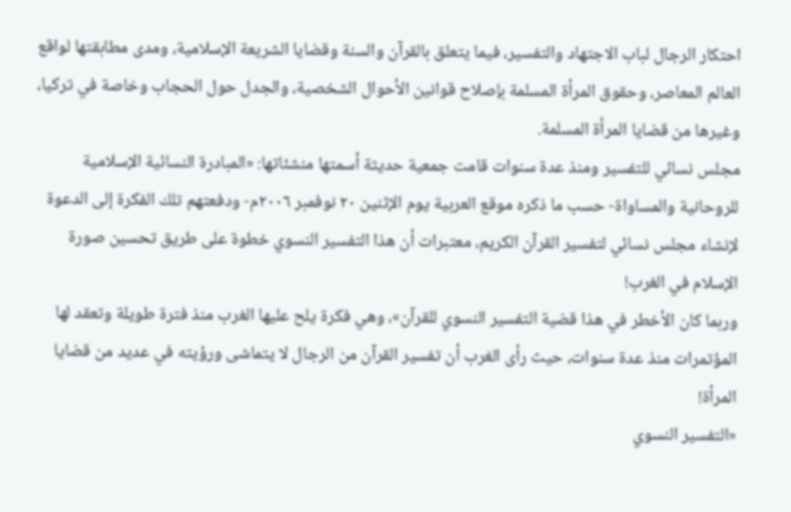احتكار الرجال لباب الاجتهاد والتفسير، فيما يتعلق بالقرآن والسنة وقضايا الشريعة الإسلامية، ومدى مطابقتها لواقع العالم المعاصر، وحقوق المرأة المسلمة بإصلاح قوانين الأحوال الشخصية، والجدل حول الحجاب وخاصة في تركيا، وغيرها من قضايا المرأة المسلمة.
مجلس نسائي للتفسير ومنذ عدة سنوات قامت جمعية حديثة أسمتها منشئاتها: «المبادرة النسائية الإسلامية للروحانية والمساواة- حسب ما ذكره موقع العربية يوم الإثنين ٢٠ نوفمبر ٢٠٠٦م- ودفعتهم تلك الفكرة إلى الدعوة لإنشاء مجلس نسائي لتفسير القرآن الكريم، معتبرات أن هذا التفسير النسوي خطوة على طريق تحسين صورة الإسلام في الغرب!
وربما كان الأخطر في هذا قضية التفسير النسوي للقرآن»، وهي فكرة يلح عليها الغرب منذ فترة طويلة وتعقد لها المؤتمرات منذ عدة سنوات، حيث رأى الغرب أن تفسير القرآن من الرجال لا يتماشى ورؤيته في عديد من قضايا المرأة!
«التفسير النسوي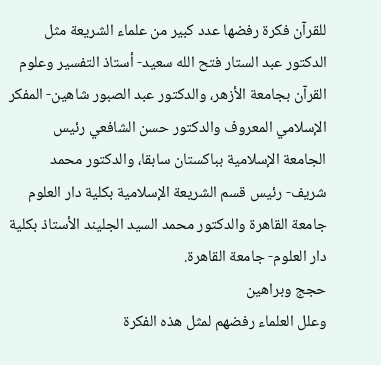للقرآن فكرة رفضها عدد كبير من علماء الشريعة مثل الدكتور عبد الستار فتح الله سعيد- أستاذ التفسير وعلوم القرآن بجامعة الأزهر، والدكتور عبد الصبور شاهين- المفكر الإسلامي المعروف والدكتور حسن الشافعي رئيس الجامعة الإسلامية بباكستان سابقا، والدكتور محمد شريف- رئيس قسم الشريعة الإسلامية بكلية دار العلوم جامعة القاهرة والدكتور محمد السيد الجليند الأستاذ بكلية دار العلوم- جامعة القاهرة.
حجج وبراهين
وعلل العلماء رفضهم لمثل هذه الفكرة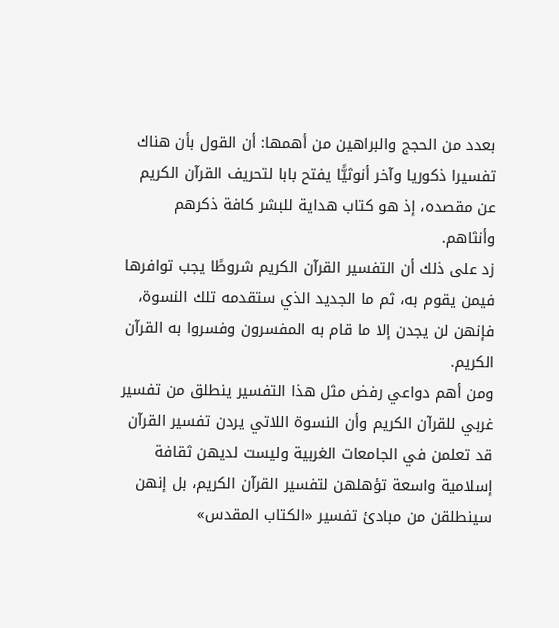بعدد من الحجج والبراهين من أهمها: أن القول بأن هناك تفسيرا ذكوريا وآخر أنوثيًّا يفتح بابا لتحريف القرآن الكريم عن مقصده، إذ هو كتاب هداية للبشر كافة ذكرهم وأنثاهم.
زد على ذلك أن التفسير القرآن الكريم شروطًا يجب توافرها فيمن يقوم به، ثم ما الجديد الذي ستقدمه تلك النسوة، فإنهن لن يجدن إلا ما قام به المفسرون وفسروا به القرآن الكريم.
ومن أهم دواعي رفض مثل هذا التفسير ينطلق من تفسير غربي للقرآن الكريم وأن النسوة اللاتي يردن تفسير القرآن قد تعلمن في الجامعات الغربية وليست لديهن ثقافة إسلامية واسعة تؤهلهن لتفسير القرآن الكريم، بل إنهن سينطلقن من مبادئ تفسير «الكتاب المقدس»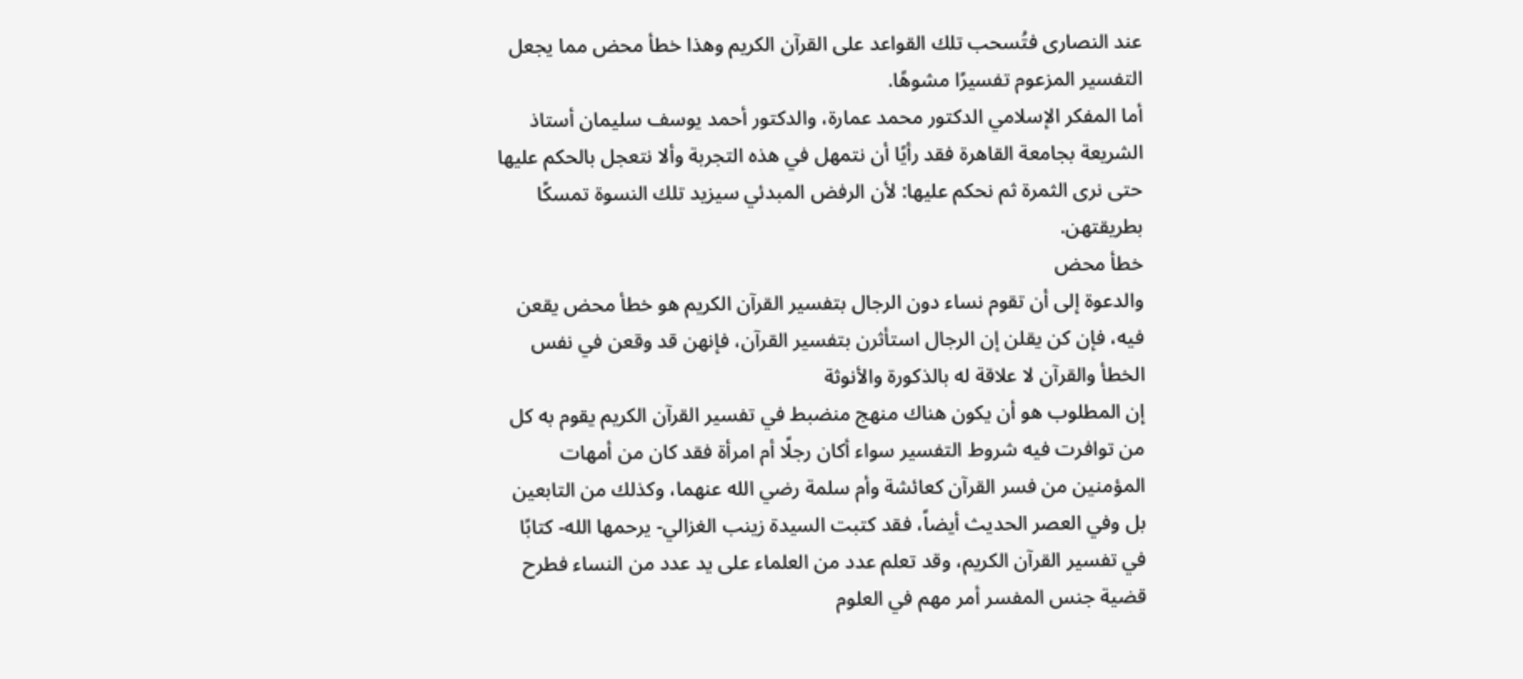عند النصارى فتُسحب تلك القواعد على القرآن الكريم وهذا خطأ محض مما يجعل التفسير المزعوم تفسيرًا مشوهًا.
أما المفكر الإسلامي الدكتور محمد عمارة، والدكتور أحمد يوسف سليمان أستاذ الشريعة بجامعة القاهرة فقد رأيًا أن نتمهل في هذه التجربة وألا نتعجل بالحكم عليها حتى نرى الثمرة ثم نحكم عليها: لأن الرفض المبدئي سيزيد تلك النسوة تمسكًا بطريقتهن.
خطأ محض
والدعوة إلى أن تقوم نساء دون الرجال بتفسير القرآن الكريم هو خطأ محض يقعن فيه، فإن كن يقلن إن الرجال استأثرن بتفسير القرآن، فإنهن قد وقعن في نفس الخطأ والقرآن لا علاقة له بالذكورة والأنوثة
إن المطلوب هو أن يكون هناك منهج منضبط في تفسير القرآن الكريم يقوم به كل من توافرت فيه شروط التفسير سواء أكان رجلًا أم امرأة فقد كان من أمهات المؤمنين من فسر القرآن كعائشة وأم سلمة رضي الله عنهما، وكذلك من التابعين بل وفي العصر الحديث أيضاً، فقد كتبت السيدة زينب الغزالي- يرحمها الله- كتابًا في تفسير القرآن الكريم، وقد تعلم عدد من العلماء على يد عدد من النساء فطرح قضية جنس المفسر أمر مهم في العلوم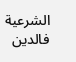الشرعية فالدين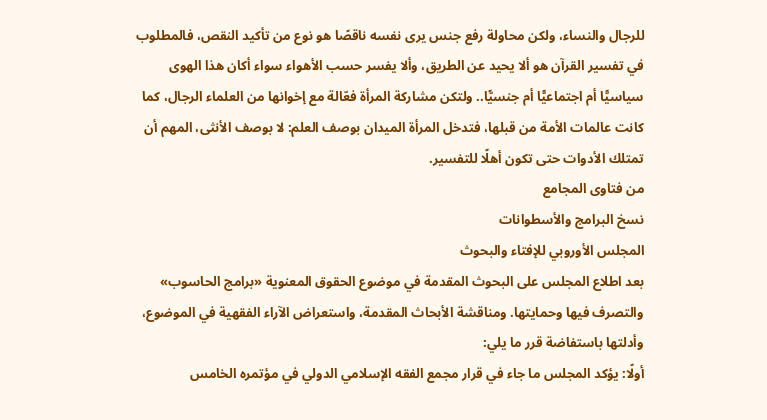للرجال والنساء، ولكن محاولة رفع جنس يرى نفسه ناقصًا هو نوع من تأكيد النقص، فالمطلوب في تفسير القرآن هو ألا يحيد عن الطريق، وألا يفسر حسب الأهواء سواء أكان هذا الهوى سياسيًّا أم اجتماعيًّا أم جنسيًّا.. ولتكن مشاركة المرأة فعّالة مع إخوانها من العلماء الرجال، كما كانت عالمات الأمة من قبلها، فتدخل المرأة الميدان بوصف العلم: لا بوصف الأنثى، المهم أن تمتلك الأدوات حتى تكون أهلًا للتفسير.
من فتاوى المجامع
نسخ البرامج والأسطوانات
المجلس الأوروبي للإفتاء والبحوث
بعد اطلاع المجلس على البحوث المقدمة في موضوع الحقوق المعنوية «برامج الحاسوب» والتصرف فيها وحمايتها. ومناقشة الأبحاث المقدمة، واستعراض الآراء الفقهية في الموضوع، وأدلتها باستفاضة قرر ما يلي:
أولًا: يؤكد المجلس ما جاء في قرار مجمع الفقه الإسلامي الدولي في مؤتمره الخامس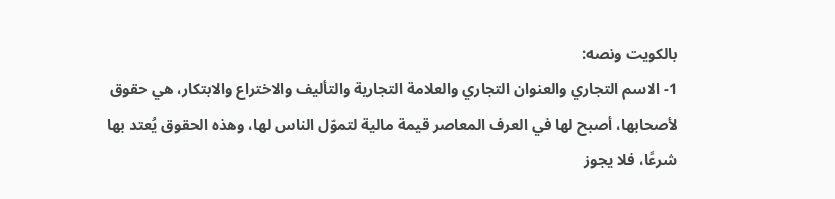بالكويت ونصه:
1- الاسم التجاري والعنوان التجاري والعلامة التجارية والتأليف والاختراع والابتكار، هي حقوق لأصحابها، أصبح لها في العرف المعاصر قيمة مالية لتموّل الناس لها، وهذه الحقوق يُعتد بها شرعًا، فلا يجوز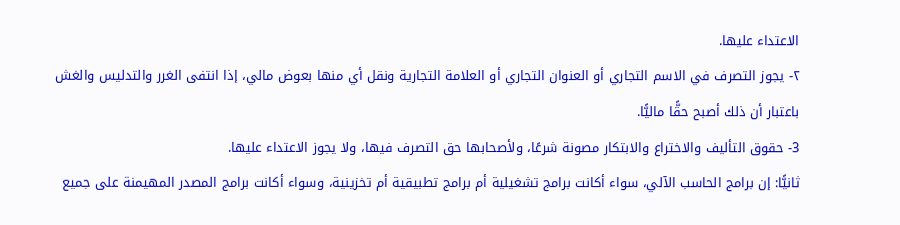الاعتداء عليها.
٢- يجوز التصرف في الاسم التجاري أو العنوان التجاري أو العلامة التجارية ونقل أي منها بعوض مالي، إذا انتفى الغرر والتدليس والغش باعتبار أن ذلك أصبح حقًّا ماليًّا.
3- حقوق التأليف والاختراع والابتكار مصونة شرعًا، ولأصحابها حق التصرف فيها، ولا يجوز الاعتداء عليها.
ثانيًّا: إن برامج الحاسب الآلي، سواء أكانت برامج تشغيلية أم برامج تطبيقية أم تخزينية، وسواء أكانت برامج المصدر المهيمنة على جميع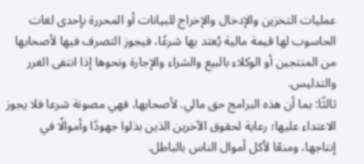عمليات التخزين والإدخال والإخراج للبيانات أو المحررة بإحدى لغات الحاسوب لها قيمة مالية يُعتد بها شرعًا، فيجوز التصرف فيها لأصحابها من المنتجين أو الوكلاء بالبيع والشراء والإجارة ونحوها إذا انتفى الغرر والتدليس.
ثالثًا: بما أن هذه البرامج حق مالي. لأصحابها، فهي مصونة شرعا فلا يجوز الاعتداء عليها؛ رعاية لحقوق الآخرين الذين بذلوا جهودًا وأموالًا في إنتاجها، ومنعًا لأكل أموال الناس بالباطل.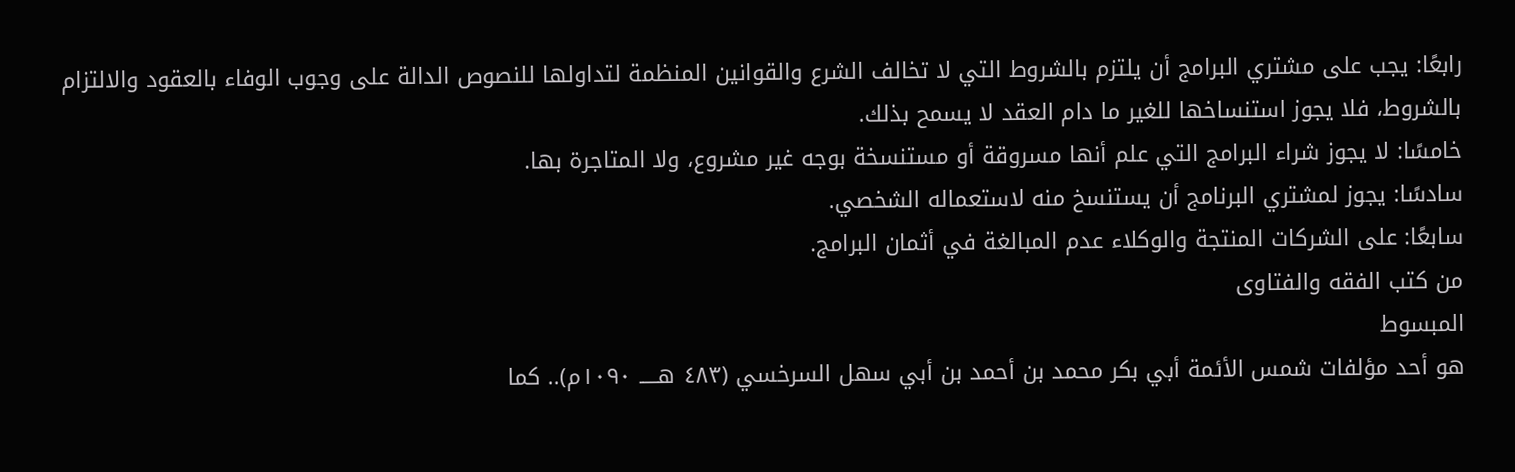رابعًا: يجب على مشتري البرامج أن يلتزم بالشروط التي لا تخالف الشرع والقوانين المنظمة لتداولها للنصوص الدالة على وجوب الوفاء بالعقود والالتزام بالشروط، فلا يجوز استنساخها للغير ما دام العقد لا يسمح بذلك.
خامسًا: لا يجوز شراء البرامج التي علم أنها مسروقة أو مستنسخة بوجه غير مشروع، ولا المتاجرة بها.
سادسًا: يجوز لمشتري البرنامج أن يستنسخ منه لاستعماله الشخصي.
سابعًا: على الشركات المنتجة والوكلاء عدم المبالغة في أثمان البرامج.
من كتب الفقه والفتاوى
المبسوط
هو أحد مؤلفات شمس الأئمة أبي بكر محمد بن أحمد بن أبي سهل السرخسي (٤٨٣ هـــــ ١٠٩٠م).. كما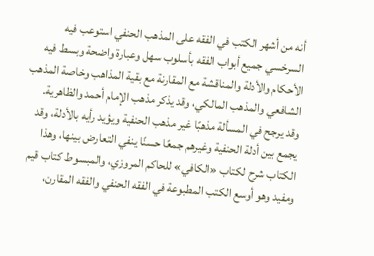أنه من أشهر الكتب في الفقه على المذهب الحنفي استوعب فيه السرخسي جميع أبواب الفقه بأسلوب سهل وعبارة واضحة وبسط فيه الأحكام والأدلة والمناقشة مع المقارنة مع بقية المذاهب وخاصة المذهب الشافعي والمذهب المالكي، وقد يذكر مذهب الإمام أحمد والظاهرية.
وقد يرجح في المسألة مذهبًا غير مذهب الحنفية ويؤيد رأيه بالأدلة، وقد يجمع بين أدلة الحنفية وغيرهم جمعًا حسنًا ينفي التعارض بينها، وهذا الكتاب شرح لكتاب «الكافي» للحاكم المروزي، والمبسوط كتاب قيم ومفيد وهو أوسع الكتب المطبوعة في الفقه الحنفي والفقه المقارن،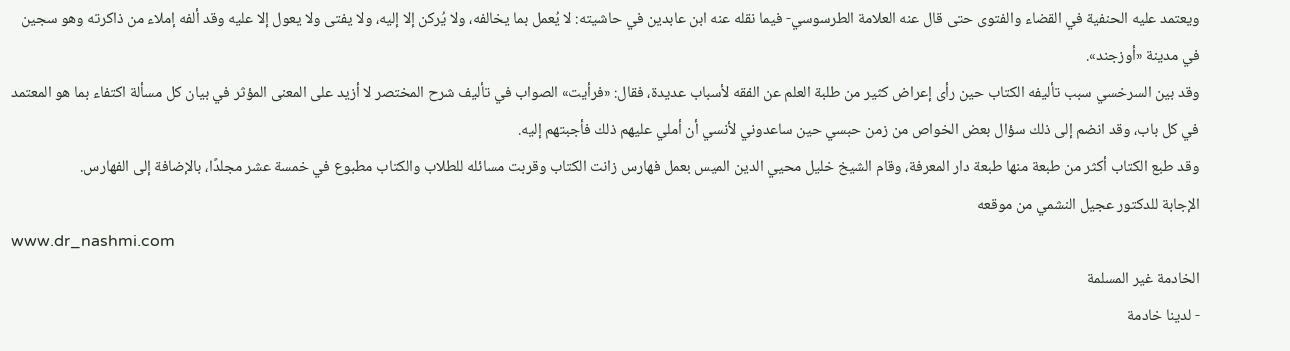ويعتمد عليه الحنفية في القضاء والفتوى حتى قال عنه العلامة الطرسوسي- فيما نقله عنه ابن عابدين في حاشيته: لا يُعمل بما يخالفه، ولا يُركن إلا إليه، ولا يفتى ولا يعول إلا عليه وقد ألفه إملاء من ذاكرته وهو سجين في مدينة «أوزجند».
وقد بين السرخسي سبب تأليفه الكتاب حين رأى إعراض كثير من طلبة العلم عن الفقه لأسباب عديدة، فقال: «فرأيت» الصواب في تأليف شرح المختصر لا أزيد على المعنى المؤثر في بيان كل مسألة اكتفاء بما هو المعتمد في كل باب، وقد انضم إلى ذلك سؤال بعض الخواص من زمن حبسي حين ساعدوني لأنسي أن أملي عليهم ذلك فأجبتهم إليه.
وقد طبع الكتاب أكثر من طبعة منها طبعة دار المعرفة، وقام الشيخ خليل محيي الدين الميس بعمل فهارس زانت الكتاب وقربت مسائله للطلاب والكتاب مطبوع في خمسة عشر مجلدًا، بالإضافة إلى الفهارس.
الإجابة للدكتور عجيل النشمي من موقعه
www.dr_nashmi.com
الخادمة غير المسلمة
- لدينا خادمة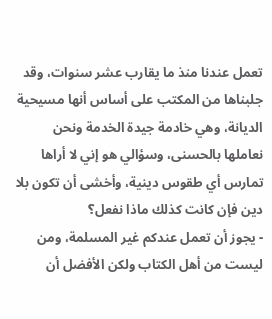تعمل عندنا منذ ما يقارب عشر سنوات، وقد جلبناها من المكتب على أساس أنها مسيحية الديانة، وهي خادمة جيدة الخدمة ونحن نعاملها بالحسنى، وسؤالي هو إني لا أراها تمارس أي طقوس دينية، وأخشى أن تكون بلا دين فإن كانت كذلك ماذا نفعل؟
- يجوز أن تعمل عندكم غير المسلمة، ومن ليست من أهل الكتاب ولكن الأفضل أن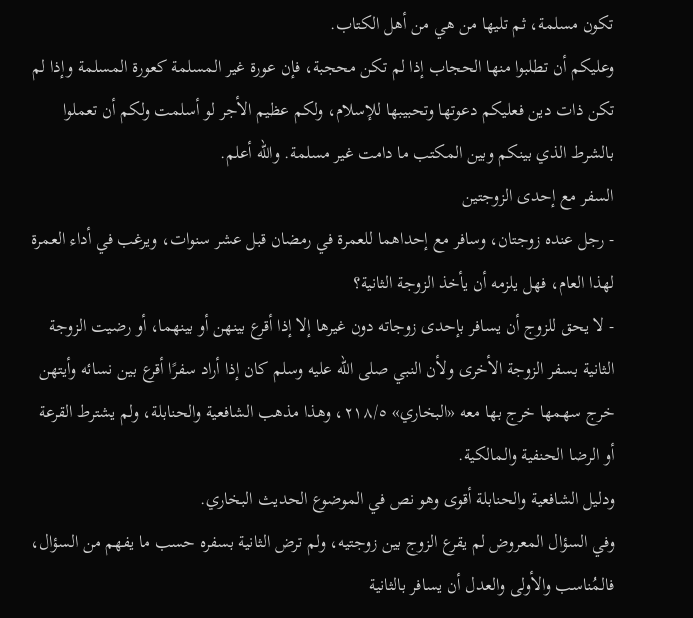تكون مسلمة، ثم تليها من هي من أهل الكتاب.
وعليكم أن تطلبوا منها الحجاب إذا لم تكن محجبة، فإن عورة غير المسلمة كعورة المسلمة وإذا لم تكن ذات دين فعليكم دعوتها وتحبيبها للإسلام، ولكم عظيم الأجر لو أسلمت ولكم أن تعملوا بالشرط الذي بينكم وبين المكتب ما دامت غیر مسلمة. والله أعلم.
السفر مع إحدى الزوجتين
- رجل عنده زوجتان، وسافر مع إحداهما للعمرة في رمضان قبل عشر سنوات، ويرغب في أداء العمرة لهذا العام، فهل يلزمه أن يأخذ الزوجة الثانية؟
- لا يحق للزوج أن يسافر بإحدى زوجاته دون غيرها إلا إذا أقرع بينهن أو بينهما، أو رضيت الزوجة الثانية بسفر الزوجة الأخرى ولأن النبي صلى الله عليه وسلم كان إذا أراد سفرًا أقرع بين نسائه وأيتهن خرج سهمها خرج بها معه «البخاري» ٢١٨/٥، وهذا مذهب الشافعية والحنابلة، ولم يشترط القرعة أو الرضا الحنفية والمالكية.
ودليل الشافعية والحنابلة أقوى وهو نص في الموضوع الحديث البخاري.
وفي السؤال المعروض لم يقرع الزوج بين زوجتيه، ولم ترض الثانية بسفره حسب ما يفهم من السؤال، فالمُناسب والأولى والعدل أن يسافر بالثانية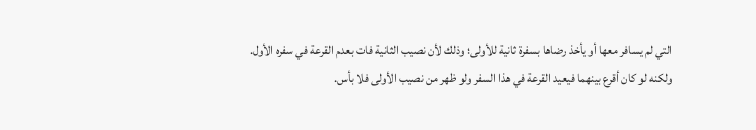التي لم يسافر معها أو يأخذ رضاها بسفرة ثانية للأولى؛ وذلك لأن نصيب الثانية فات بعدم القرعة في سفره الأول.
ولكنه لو كان أقرع بينهما فيعيد القرعة في هذا السفر ولو ظهر من نصيب الأولى فلا بأس.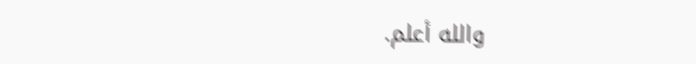والله أعلم.